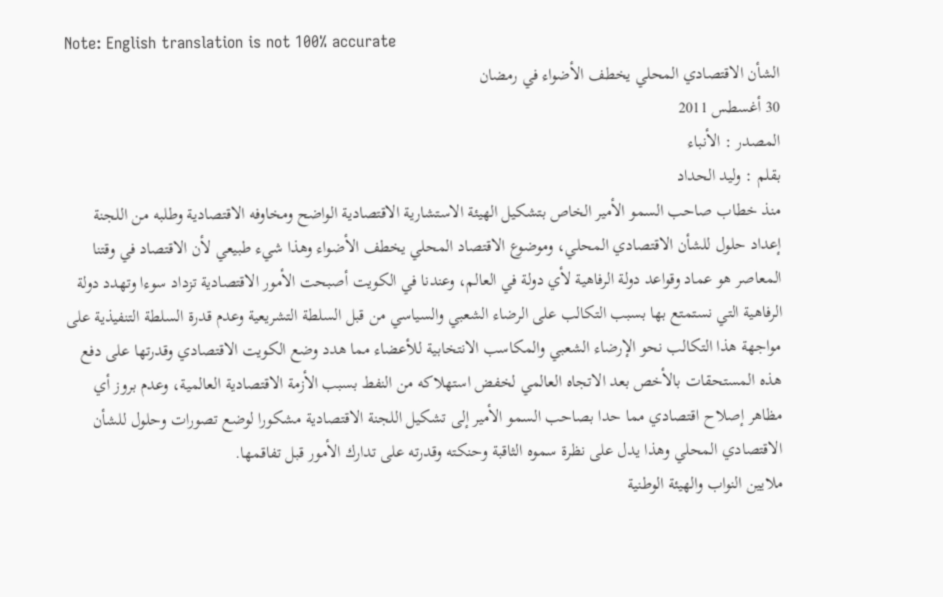Note: English translation is not 100% accurate
الشأن الاقتصادي المحلي يخطف الأضواء في رمضان
30 أغسطس 2011
المصدر : الأنباء
بقلم : وليد الحداد
منذ خطاب صاحب السمو الأمير الخاص بتشكيل الهيئة الاستشارية الاقتصادية الواضح ومخاوفه الاقتصادية وطلبه من اللجنة إعداد حلول للشأن الاقتصادي المحلي، وموضوع الاقتصاد المحلي يخطف الأضواء وهذا شيء طبيعي لأن الاقتصاد في وقتنا المعاصر هو عماد وقواعد دولة الرفاهية لأي دولة في العالم، وعندنا في الكويت أصبحت الأمور الاقتصادية تزداد سوءا وتهدد دولة الرفاهية التي نستمتع بها بسبب التكالب على الرضاء الشعبي والسياسي من قبل السلطة التشريعية وعدم قدرة السلطة التنفيذية على مواجهة هذا التكالب نحو الإرضاء الشعبي والمكاسب الانتخابية للأعضاء مما هدد وضع الكويت الاقتصادي وقدرتها على دفع هذه المستحقات بالأخص بعد الاتجاه العالمي لخفض استهلاكه من النفط بسبب الأزمة الاقتصادية العالمية، وعدم بروز أي مظاهر إصلاح اقتصادي مما حدا بصاحب السمو الأمير إلى تشكيل اللجنة الاقتصادية مشكورا لوضع تصورات وحلول للشأن الاقتصادي المحلي وهذا يدل على نظرة سموه الثاقبة وحنكته وقدرته على تدارك الأمور قبل تفاقمها.
ملايين النواب والهيئة الوطنية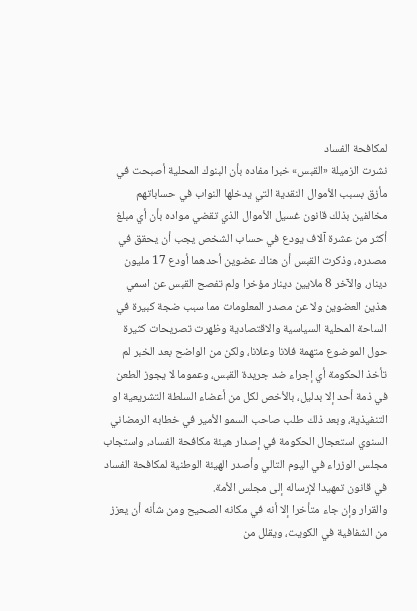لمكافحة الفساد
نشرت الزميلة «القبس» خبرا مفاده بأن البنوك المحلية أصبحت في مأزق بسبب الأموال النقدية التي يدخلها النواب في حساباتهم مخالفين بذلك قانون غسيل الأموال الذي تقضي مواده بأن أي مبلغ أكثر من عشرة آلاف يودع في حساب الشخص يجب أن يحقق في مصدره، وذكرت القبس أن هناك عضوين أحدهما أودع 17 مليون دينار، والآخر 8 ملايين دينار مؤخرا ولم تفصح القبس عن اسمي هذين العضوين ولا عن مصدر المعلومات مما سبب ضجة كبيرة في الساحة المحلية السياسية والاقتصادية وظهرت تصريحات كثيرة حول الموضوع متهمة فلانا وعلانا، ولكن من الواضح بعد الخبر لم تأخذ الحكومة أي إجراء ضد جريدة القبس، وعموما لا يجوز الطعن في ذمة أحد إلا بدليل، بالأخص لكل من أعضاء السلطة التشريعية او التنفيذية، وبعد ذلك طلب صاحب السمو الأمير في خطابه الرمضاني السنوي استعجال الحكومة في إصدار هيئة مكافحة الفساد، واستجاب مجلس الوزراء في اليوم التالي وأصدر الهيئة الوطنية لمكافحة الفساد في قانون تمهيدا لإرساله إلى مجلس الأمة.
والقرار وإن جاء متأخرا إلا أنه في مكانه الصحيح ومن شأنه أن يعزز من الشفافية في الكويت، ويقلل من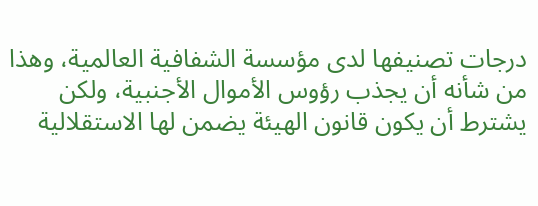درجات تصنيفها لدى مؤسسة الشفافية العالمية، وهذا من شأنه أن يجذب رؤوس الأموال الأجنبية، ولكن يشترط أن يكون قانون الهيئة يضمن لها الاستقلالية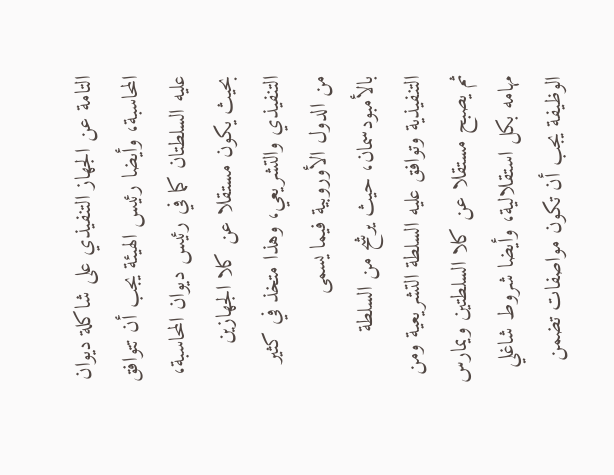التامة عن الجهاز التنفيذي على شاكلة ديوان المحاسبة، وأيضا رئيس الهيئة يجب أن تتوافق عليه السلطتان كما في رئيس ديوان المحاسبة، بحيث يكون مستقلا عن كلا الجهازين التنفيذي والتشريعي، وهذا متخذ في كثير من الدول الأوروبية فيما يسمى بالأمبودسمان، حيث يرشح من السلطة التنفيذية وتوافق عليه السلطة التشريعية ومن ثم يصبح مستقلا عن كلا السلطتين ويمارس مهامه بكل استقلالية، وأيضا شروط شاغلي الوظيفة يجب أن تكون مواصفات تضمن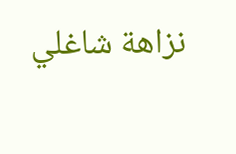نزاهة شاغلي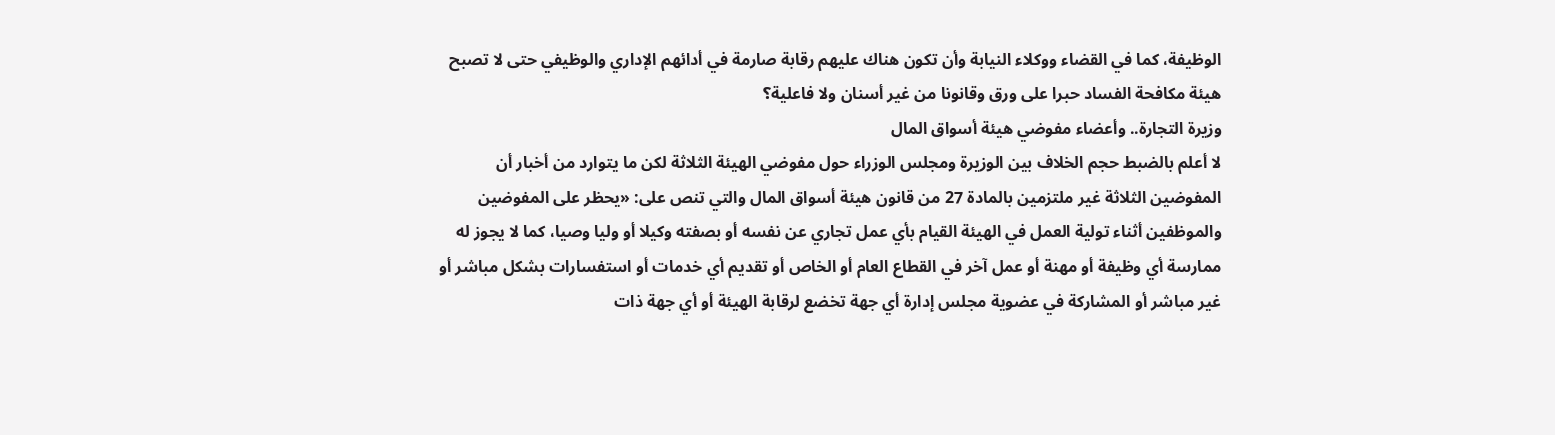الوظيفة، كما في القضاء ووكلاء النيابة وأن تكون هناك عليهم رقابة صارمة في أدائهم الإداري والوظيفي حتى لا تصبح هيئة مكافحة الفساد حبرا على ورق وقانونا من غير أسنان ولا فاعلية؟
وزيرة التجارة.. وأعضاء مفوضي هيئة أسواق المال
لا أعلم بالضبط حجم الخلاف بين الوزيرة ومجلس الوزراء حول مفوضي الهيئة الثلاثة لكن ما يتوارد من أخبار أن المفوضين الثلاثة غير ملتزمين بالمادة 27 من قانون هيئة أسواق المال والتي تنص على: «يحظر على المفوضين والموظفين أثناء تولية العمل في الهيئة القيام بأي عمل تجاري عن نفسه أو بصفته وكيلا أو وليا وصيا، كما لا يجوز له ممارسة أي وظيفة أو مهنة أو عمل آخر في القطاع العام أو الخاص أو تقديم أي خدمات أو استفسارات بشكل مباشر أو غير مباشر أو المشاركة في عضوية مجلس إدارة أي جهة تخضع لرقابة الهيئة أو أي جهة ذات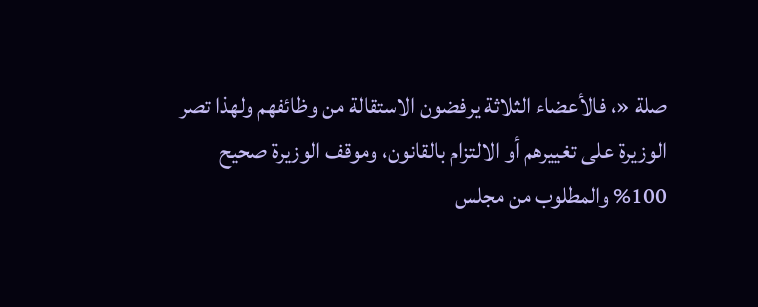صلة «، فالأعضاء الثلاثة يرفضون الاستقالة من وظائفهم ولهذا تصر الوزيرة على تغييرهم أو الالتزام بالقانون، وموقف الوزيرة صحيح 100% والمطلوب من مجلس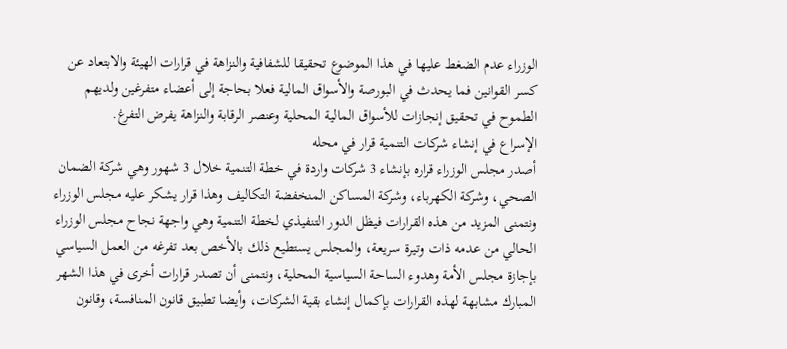الوزراء عدم الضغط عليها في هذا الموضوع تحقيقا للشفافية والنزاهة في قرارات الهيئة والابتعاد عن كسر القوانين فما يحدث في البورصة والأسواق المالية فعلا بحاجة إلى أعضاء متفرغين ولديهم الطموح في تحقيق إنجازات للأسواق المالية المحلية وعنصر الرقابة والنزاهة يفرض التفرغ.
الإسراع في إنشاء شركات التنمية قرار في محله
أصدر مجلس الوزراء قراره بإنشاء 3 شركات واردة في خطة التنمية خلال 3 شهور وهي شركة الضمان الصحي، وشركة الكهرباء، وشركة المساكن المنخفضة التكاليف وهذا قرار يشكر عليه مجلس الوزراء ونتمنى المزيد من هذه القرارات فيظل الدور التنفيذي لخطة التنمية وهي واجهة نجاح مجلس الوزراء الحالي من عدمه ذات وتيرة سريعة، والمجلس يستطيع ذلك بالأخص بعد تفرغه من العمل السياسي بإجازة مجلس الأمة وهدوء الساحة السياسية المحلية، ونتمنى أن تصدر قرارات أخرى في هذا الشهر المبارك مشابهة لهذه القرارات بإكمال إنشاء بقية الشركات، وأيضا تطبيق قانون المنافسة، وقانون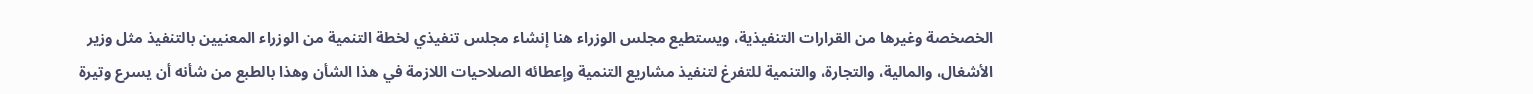الخصخصة وغيرها من القرارات التنفيذية، ويستطيع مجلس الوزراء هنا إنشاء مجلس تنفيذي لخطة التنمية من الوزراء المعنيين بالتنفيذ مثل وزير الأشغال، والمالية، والتجارة، والتنمية للتفرغ لتنفيذ مشاريع التنمية وإعطائه الصلاحيات اللازمة في هذا الشأن وهذا بالطبع من شأنه أن يسرع وتيرة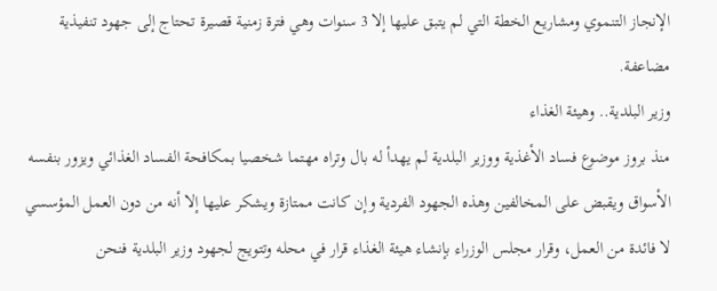الإنجاز التنموي ومشاريع الخطة التي لم يتبق عليها إلا 3 سنوات وهي فترة زمنية قصيرة تحتاج إلى جهود تنفيذية مضاعفة.
وزير البلدية.. وهيئة الغذاء
منذ بروز موضوع فساد الأغذية ووزير البلدية لم يهدأ له بال وتراه مهتما شخصيا بمكافحة الفساد الغذائي ويزور بنفسه الأسواق ويقبض على المخالفين وهذه الجهود الفردية وإن كانت ممتازة ويشكر عليها إلا أنه من دون العمل المؤسسي لا فائدة من العمل، وقرار مجلس الوزراء بإنشاء هيئة الغذاء قرار في محله وتتويج لجهود وزير البلدية فنحن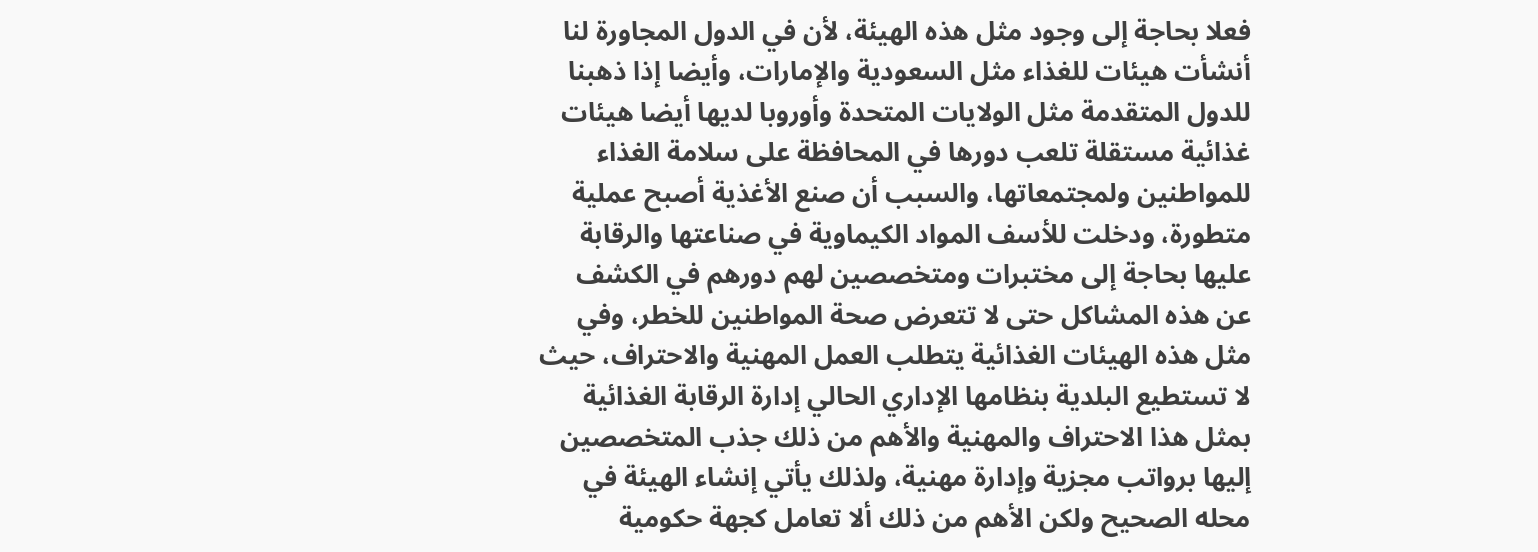فعلا بحاجة إلى وجود مثل هذه الهيئة، لأن في الدول المجاورة لنا أنشأت هيئات للغذاء مثل السعودية والإمارات، وأيضا إذا ذهبنا للدول المتقدمة مثل الولايات المتحدة وأوروبا لديها أيضا هيئات غذائية مستقلة تلعب دورها في المحافظة على سلامة الغذاء للمواطنين ولمجتمعاتها، والسبب أن صنع الأغذية أصبح عملية متطورة، ودخلت للأسف المواد الكيماوية في صناعتها والرقابة عليها بحاجة إلى مختبرات ومتخصصين لهم دورهم في الكشف عن هذه المشاكل حتى لا تتعرض صحة المواطنين للخطر، وفي مثل هذه الهيئات الغذائية يتطلب العمل المهنية والاحتراف، حيث لا تستطيع البلدية بنظامها الإداري الحالي إدارة الرقابة الغذائية بمثل هذا الاحتراف والمهنية والأهم من ذلك جذب المتخصصين إليها برواتب مجزية وإدارة مهنية، ولذلك يأتي إنشاء الهيئة في محله الصحيح ولكن الأهم من ذلك ألا تعامل كجهة حكومية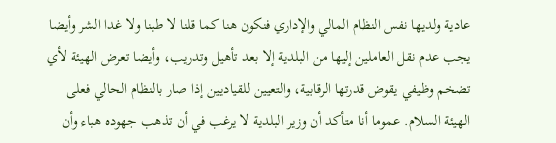عادية ولديها نفس النظام المالي والإداري فنكون هنا كما قلنا لا طبنا ولا غدا الشر وأيضا يجب عدم نقل العاملين إليها من البلدية إلا بعد تأهيل وتدريب، وأيضا تعرض الهيئة لأي تضخم وظيفي يقوض قدرتها الرقابية، والتعيين للقياديين إذا صار بالنظام الحالي فعلى الهيئة السلام. عموما أنا متأكد أن وزير البلدية لا يرغب في أن تذهب جهوده هباء وأن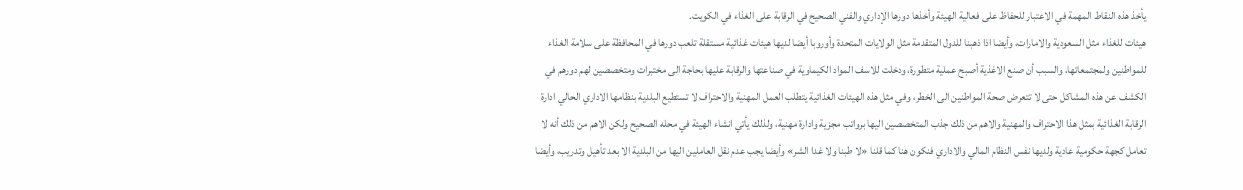يأخذ هذه النقاط المهمة في الاعتبار للحفاظ على فعالية الهيئة وأخذها دورها الإداري والفني الصحيح في الرقابة على الغذاء في الكويت.
هيئات للغذاء مثل السعودية والامارات، وأيضا اذا ذهبنا للدول المتقدمة مثل الولايات المتحدة وأوروبا أيضا لديها هيئات غذائية مستقلة تلعب دورها في المحافظة على سلامة الغذاء للمواطنين ولمجتمعاتها، والسبب أن صنع الاغذية أصبح عملية متطورة، ودخلت للاسف المواد الكيماوية في صناعتها والرقابة عليها بحاجة الى مختبرات ومتخصصين لهم دورهم في الكشف عن هذه المشاكل حتى لا تتعرض صحة المواطنين الى الخطر، وفي مثل هذه الهيئات الغذائية يتطلب العمل المهنية والاحتراف لا تستطيع البلدية بنظامها الاداري الحالي ادارة الرقابة الغذائية بمثل هذا الاحتراف والمهنية والاهم من ذلك جذب المتخصصين اليها برواتب مجزية وادارة مهنية، ولذلك يأتي انشاء الهيئة في محله الصحيح ولكن الاهم من ذلك أنه لا تعامل كجهة حكومية عادية ولديها نفس النظام المالي والاداري فنكون هنا كما قلنا «لا طبنا ولا غدا الشر» وأيضا يجب عدم نقل العاملين اليها من البلدية الا بعد تأهيل وتدريب، وأيضا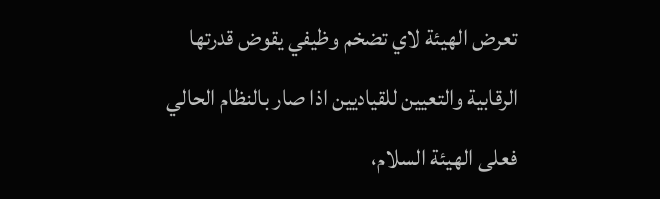تعرض الهيئة لاي تضخم وظيفي يقوض قدرتها الرقابية والتعيين للقياديين اذا صار بالنظام الحالي فعلى الهيئة السلام،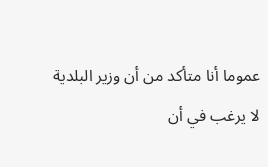عموما أنا متأكد من أن وزير البلدية لا يرغب في أن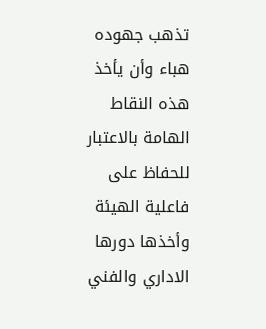تذهب جهوده هباء وأن يأخذ هذه النقاط الهامة بالاعتبار للحفاظ على فاعلية الهيئة وأخذها دورها الاداري والفني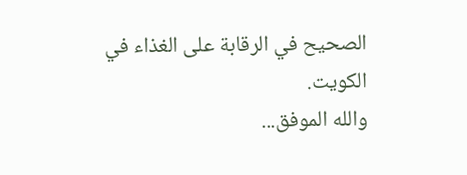الصحيح في الرقابة على الغذاء في الكويت.
والله الموفق...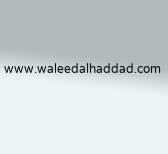www.waleedalhaddad.com